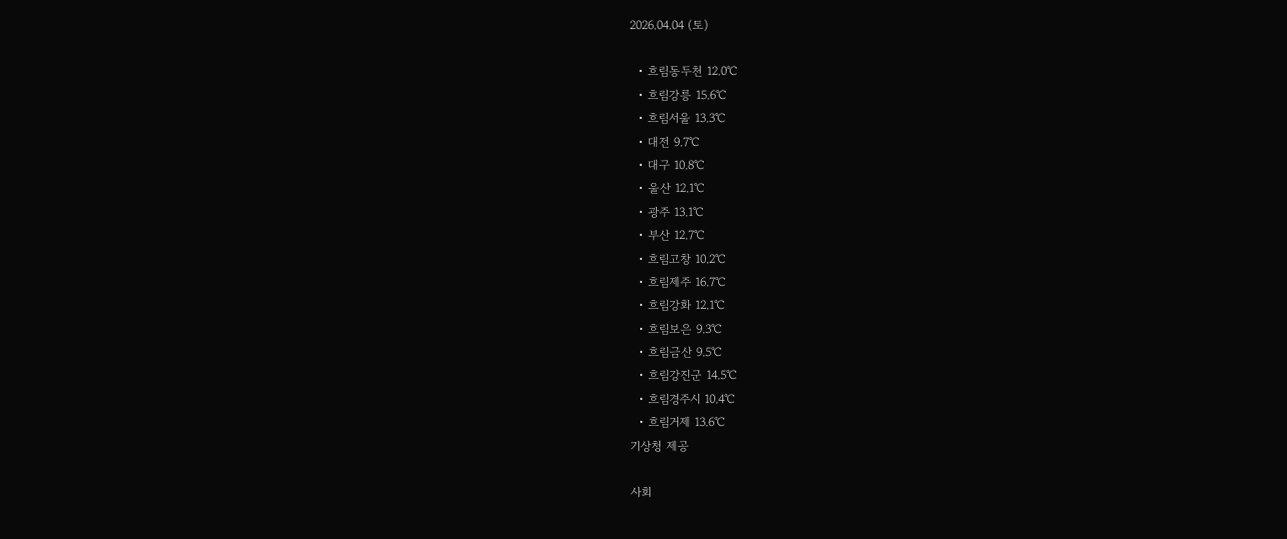2026.04.04 (토)

  • 흐림동두천 12.0℃
  • 흐림강릉 15.6℃
  • 흐림서울 13.3℃
  • 대전 9.7℃
  • 대구 10.8℃
  • 울산 12.1℃
  • 광주 13.1℃
  • 부산 12.7℃
  • 흐림고창 10.2℃
  • 흐림제주 16.7℃
  • 흐림강화 12.1℃
  • 흐림보은 9.3℃
  • 흐림금산 9.5℃
  • 흐림강진군 14.5℃
  • 흐림경주시 10.4℃
  • 흐림거제 13.6℃
기상청 제공

사회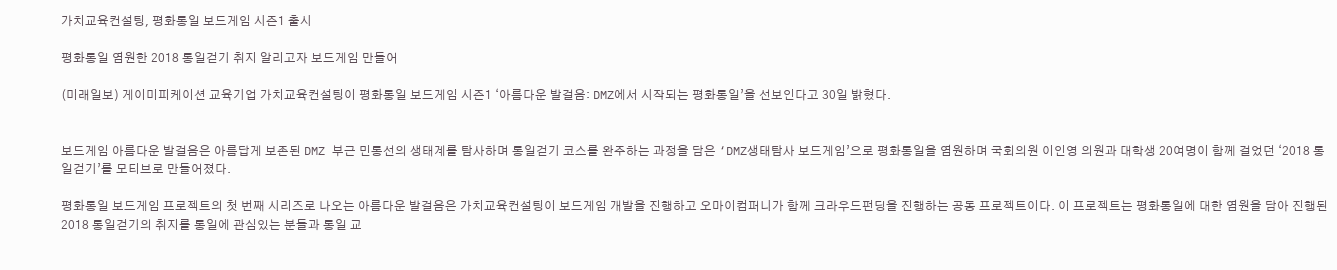가치교육컨설팅, 평화통일 보드게임 시즌1 출시

평화통일 염원한 2018 통일걷기 취지 알리고자 보드게임 만들어

(미래일보) 게이미피케이션 교육기업 가치교육컨설팅이 평화통일 보드게임 시즌1 ‘아름다운 발걸음: DMZ에서 시작되는 평화통일’을 선보인다고 30일 밝혔다.


보드게임 아름다운 발걸음은 아름답게 보존된 DMZ 부근 민통선의 생태계를 탐사하며 통일걷기 코스를 완주하는 과정을 담은 ‘DMZ생태탐사 보드게임’으로 평화통일을 염원하며 국회의원 이인영 의원과 대학생 20여명이 함께 걸었던 ‘2018 통일걷기’를 모티브로 만들어졌다.

평화통일 보드게임 프로젝트의 첫 번째 시리즈로 나오는 아름다운 발걸음은 가치교육컨설팅이 보드게임 개발을 진행하고 오마이컴퍼니가 함께 크라우드펀딩을 진행하는 공동 프로젝트이다. 이 프로젝트는 평화통일에 대한 염원을 담아 진행된 2018 통일걷기의 취지를 통일에 관심있는 분들과 통일 교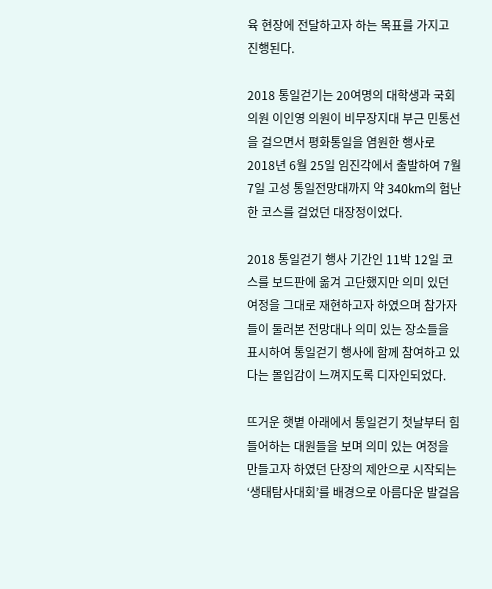육 현장에 전달하고자 하는 목표를 가지고 진행된다.

2018 통일걷기는 20여명의 대학생과 국회의원 이인영 의원이 비무장지대 부근 민통선을 걸으면서 평화통일을 염원한 행사로 2018년 6월 25일 임진각에서 출발하여 7월 7일 고성 통일전망대까지 약 340km의 험난한 코스를 걸었던 대장정이었다.

2018 통일걷기 행사 기간인 11박 12일 코스를 보드판에 옮겨 고단했지만 의미 있던 여정을 그대로 재현하고자 하였으며 참가자들이 둘러본 전망대나 의미 있는 장소들을 표시하여 통일걷기 행사에 함께 참여하고 있다는 몰입감이 느껴지도록 디자인되었다.

뜨거운 햇볕 아래에서 통일걷기 첫날부터 힘들어하는 대원들을 보며 의미 있는 여정을 만들고자 하였던 단장의 제안으로 시작되는 ‘생태탐사대회’를 배경으로 아름다운 발걸음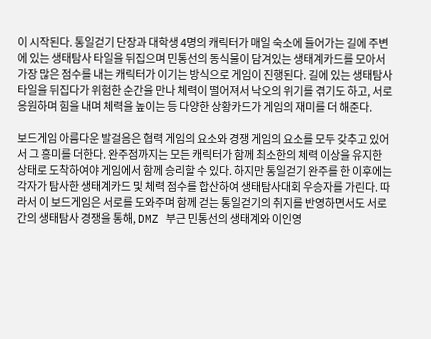이 시작된다. 통일걷기 단장과 대학생 4명의 캐릭터가 매일 숙소에 들어가는 길에 주변에 있는 생태탐사 타일을 뒤집으며 민통선의 동식물이 담겨있는 생태계카드를 모아서 가장 많은 점수를 내는 캐릭터가 이기는 방식으로 게임이 진행된다. 길에 있는 생태탐사 타일을 뒤집다가 위험한 순간을 만나 체력이 떨어져서 낙오의 위기를 겪기도 하고, 서로 응원하며 힘을 내며 체력을 높이는 등 다양한 상황카드가 게임의 재미를 더 해준다.

보드게임 아름다운 발걸음은 협력 게임의 요소와 경쟁 게임의 요소를 모두 갖추고 있어서 그 흥미를 더한다. 완주점까지는 모든 캐릭터가 함께 최소한의 체력 이상을 유지한 상태로 도착하여야 게임에서 함께 승리할 수 있다. 하지만 통일걷기 완주를 한 이후에는 각자가 탐사한 생태계카드 및 체력 점수를 합산하여 생태탐사대회 우승자를 가린다. 따라서 이 보드게임은 서로를 도와주며 함께 걷는 통일걷기의 취지를 반영하면서도 서로 간의 생태탐사 경쟁을 통해, DMZ 부근 민통선의 생태계와 이인영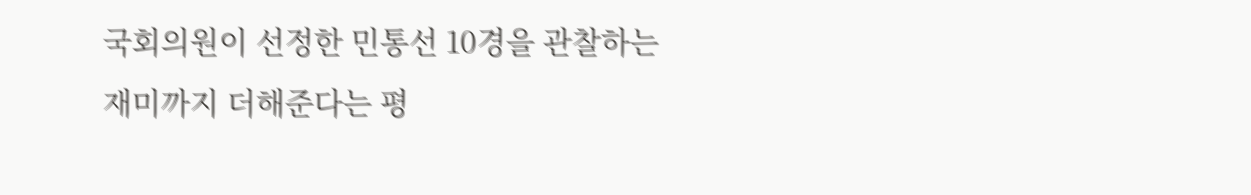국회의원이 선정한 민통선 10경을 관찰하는 재미까지 더해준다는 평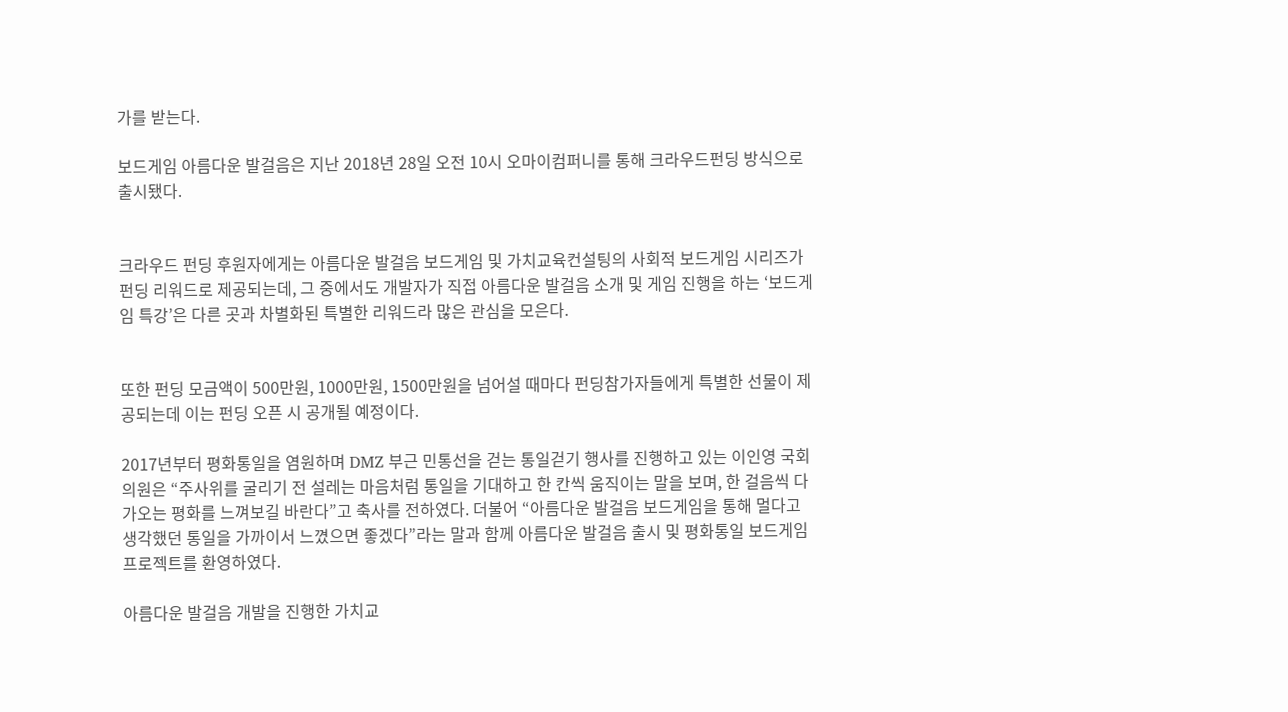가를 받는다.

보드게임 아름다운 발걸음은 지난 2018년 28일 오전 10시 오마이컴퍼니를 통해 크라우드펀딩 방식으로 출시됐다.


크라우드 펀딩 후원자에게는 아름다운 발걸음 보드게임 및 가치교육컨설팅의 사회적 보드게임 시리즈가 펀딩 리워드로 제공되는데, 그 중에서도 개발자가 직접 아름다운 발걸음 소개 및 게임 진행을 하는 ‘보드게임 특강’은 다른 곳과 차별화된 특별한 리워드라 많은 관심을 모은다.


또한 펀딩 모금액이 500만원, 1000만원, 1500만원을 넘어설 때마다 펀딩참가자들에게 특별한 선물이 제공되는데 이는 펀딩 오픈 시 공개될 예정이다.

2017년부터 평화통일을 염원하며 DMZ 부근 민통선을 걷는 통일걷기 행사를 진행하고 있는 이인영 국회의원은 “주사위를 굴리기 전 설레는 마음처럼 통일을 기대하고 한 칸씩 움직이는 말을 보며, 한 걸음씩 다가오는 평화를 느껴보길 바란다”고 축사를 전하였다. 더불어 “아름다운 발걸음 보드게임을 통해 멀다고 생각했던 통일을 가까이서 느꼈으면 좋겠다”라는 말과 함께 아름다운 발걸음 출시 및 평화통일 보드게임 프로젝트를 환영하였다.

아름다운 발걸음 개발을 진행한 가치교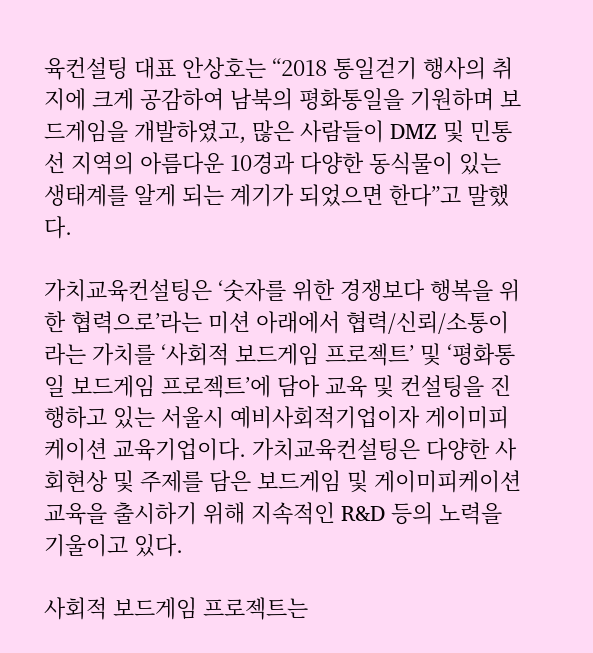육컨설팅 대표 안상호는 “2018 통일걷기 행사의 취지에 크게 공감하여 남북의 평화통일을 기원하며 보드게임을 개발하였고, 많은 사람들이 DMZ 및 민통선 지역의 아름다운 10경과 다양한 동식물이 있는 생태계를 알게 되는 계기가 되었으면 한다”고 말했다.

가치교육컨설팅은 ‘숫자를 위한 경쟁보다 행복을 위한 협력으로’라는 미션 아래에서 협력/신뢰/소통이라는 가치를 ‘사회적 보드게임 프로젝트’ 및 ‘평화통일 보드게임 프로젝트’에 담아 교육 및 컨설팅을 진행하고 있는 서울시 예비사회적기업이자 게이미피케이션 교육기업이다. 가치교육컨설팅은 다양한 사회현상 및 주제를 담은 보드게임 및 게이미피케이션 교육을 출시하기 위해 지속적인 R&D 등의 노력을 기울이고 있다.

사회적 보드게임 프로젝트는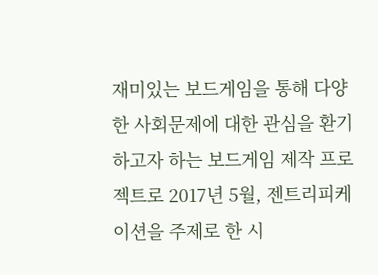재미있는 보드게임을 통해 다양한 사회문제에 대한 관심을 환기하고자 하는 보드게임 제작 프로젝트로 2017년 5월, 젠트리피케이션을 주제로 한 시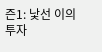즌1: 낯선 이의 투자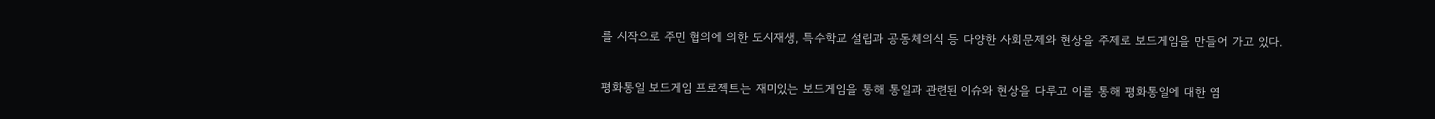를 시작으로 주민 협의에 의한 도시재생, 특수학교 설립과 공동체의식 등 다양한 사회문제와 현상을 주제로 보드게임을 만들어 가고 있다.

평화통일 보드게임 프로젝트는 재미있는 보드게임을 통해 통일과 관련된 이슈와 현상을 다루고 이를 통해 평화통일에 대한 염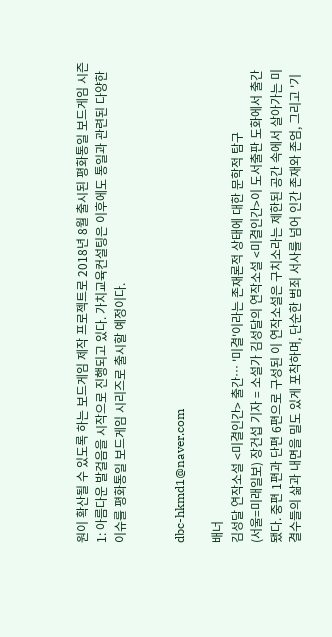원이 확산될 수 있도록 하는 보드게임 제작 프로젝트로 2018년 8월 출시된 평화통일 보드게임 시즌1: 아름다운 발걸음을 시작으로 진행되고 있다. 가치교육컨설팅은 이후에도 통일과 관련된 다양한 이슈를 평화통일 보드게임 시리즈로 출시할 예정이다.


dbc-hkmd1@naver.com

배너
김성달 연작소설 <미결인간> 출간… '미결'이라는 존재론적 상태에 대한 문학적 탐구
(서울=미래일보) 장건섭 기자 = 소설가 김성달의 연작소설 <미결인간>이 도서출판 도화에서 출간됐다. 중편 1편과 단편 6편으로 구성된 이 연작소설은 구치소라는 제한된 공간 속에서 살아가는 미결수들의 삶과 내면을 밀도 있게 포착하며, 단순한 범죄 서사를 넘어 인간 존재와 존엄, 그리고 '기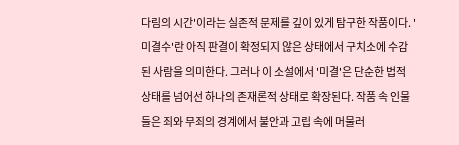다림의 시간'이라는 실존적 문제를 깊이 있게 탐구한 작품이다. '미결수'란 아직 판결이 확정되지 않은 상태에서 구치소에 수감된 사람을 의미한다. 그러나 이 소설에서 '미결'은 단순한 법적 상태를 넘어선 하나의 존재론적 상태로 확장된다. 작품 속 인물들은 죄와 무죄의 경계에서 불안과 고립 속에 머물러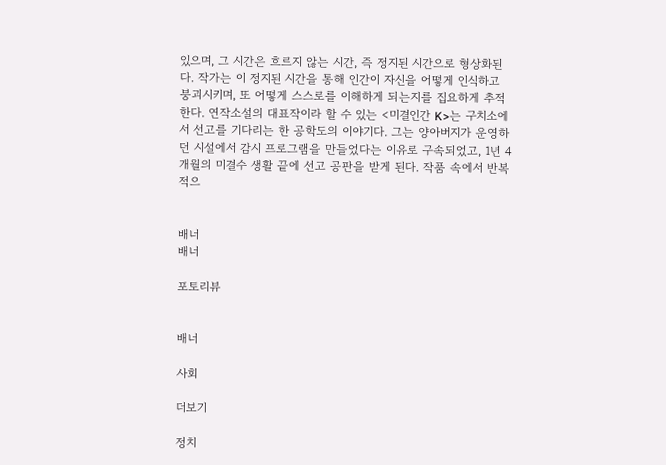있으며, 그 시간은 흐르지 않는 시간, 즉 정지된 시간으로 형상화된다. 작가는 이 정지된 시간을 통해 인간이 자신을 어떻게 인식하고 붕괴시키며, 또 어떻게 스스로를 이해하게 되는지를 집요하게 추적한다. 연작소설의 대표작이라 할 수 있는 <미결인간 K>는 구치소에서 선고를 기다리는 한 공학도의 이야기다. 그는 양아버지가 운영하던 시설에서 감시 프로그램을 만들었다는 이유로 구속되었고, 1년 4개월의 미결수 생활 끝에 선고 공판을 받게 된다. 작품 속에서 반복적으


배너
배너

포토리뷰


배너

사회

더보기

정치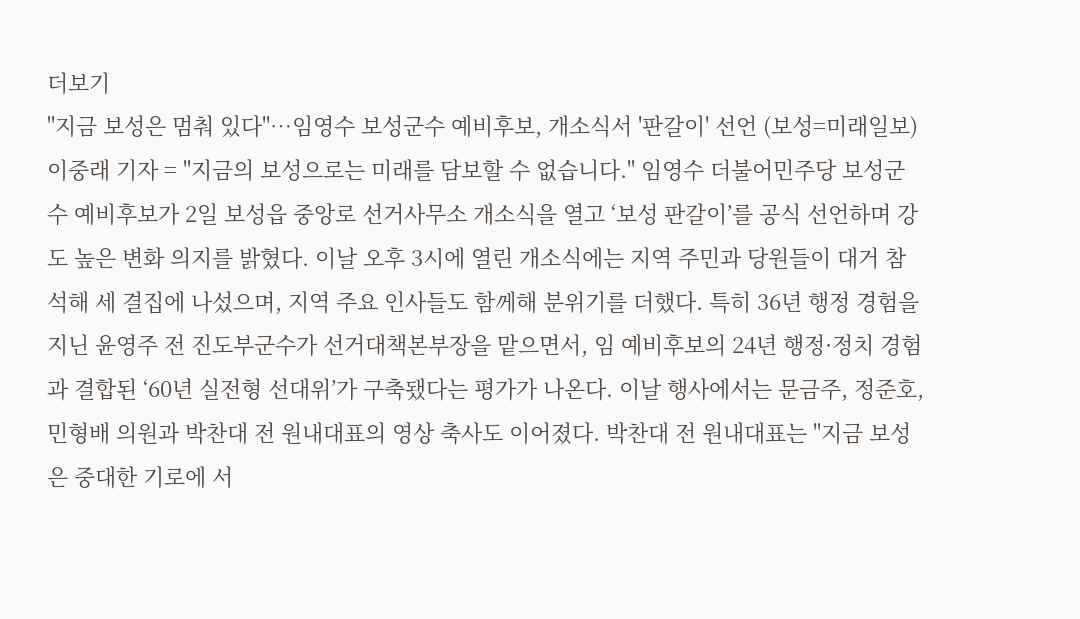더보기
"지금 보성은 멈춰 있다"…임영수 보성군수 예비후보, 개소식서 '판갈이' 선언 (보성=미래일보) 이중래 기자 = "지금의 보성으로는 미래를 담보할 수 없습니다." 임영수 더불어민주당 보성군수 예비후보가 2일 보성읍 중앙로 선거사무소 개소식을 열고 ‘보성 판갈이’를 공식 선언하며 강도 높은 변화 의지를 밝혔다. 이날 오후 3시에 열린 개소식에는 지역 주민과 당원들이 대거 참석해 세 결집에 나섰으며, 지역 주요 인사들도 함께해 분위기를 더했다. 특히 36년 행정 경험을 지닌 윤영주 전 진도부군수가 선거대책본부장을 맡으면서, 임 예비후보의 24년 행정·정치 경험과 결합된 ‘60년 실전형 선대위’가 구축됐다는 평가가 나온다. 이날 행사에서는 문금주, 정준호, 민형배 의원과 박찬대 전 원내대표의 영상 축사도 이어졌다. 박찬대 전 원내대표는 "지금 보성은 중대한 기로에 서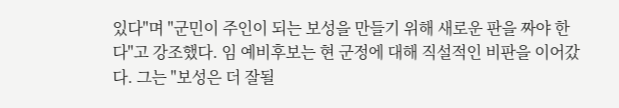있다"며 "군민이 주인이 되는 보성을 만들기 위해 새로운 판을 짜야 한다"고 강조했다. 임 예비후보는 현 군정에 대해 직설적인 비판을 이어갔다. 그는 "보성은 더 잘될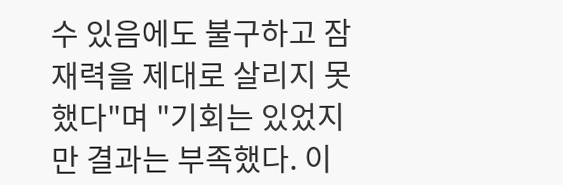수 있음에도 불구하고 잠재력을 제대로 살리지 못했다"며 "기회는 있었지만 결과는 부족했다. 이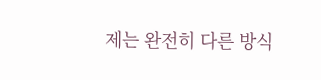제는 완전히 다른 방식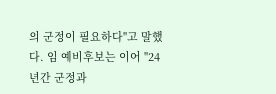의 군정이 필요하다"고 말했다. 임 예비후보는 이어 "24년간 군정과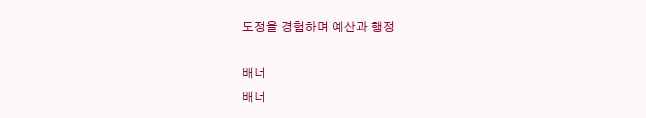도정을 경험하며 예산과 행정

배너
배너